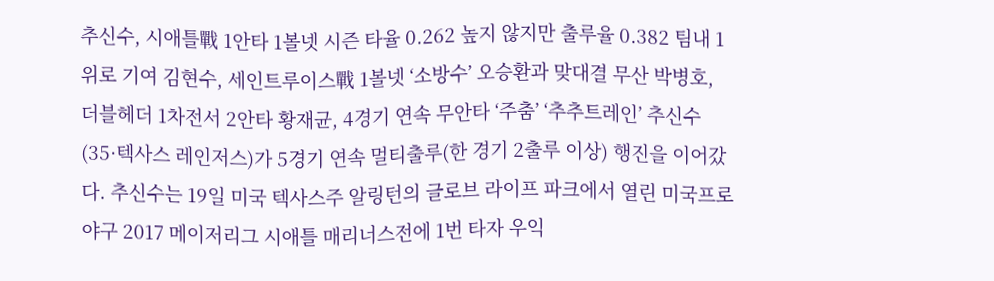추신수, 시애틀戰 1안타 1볼넷 시즌 타율 0.262 높지 않지만 출루율 0.382 팀내 1위로 기여 김현수, 세인트루이스戰 1볼넷 ‘소방수’ 오승환과 맞대결 무산 박병호, 더블헤더 1차전서 2안타 황재균, 4경기 연속 무안타 ‘주춤’ ‘추추트레인’ 추신수(35·텍사스 레인저스)가 5경기 연속 멀티출루(한 경기 2출루 이상) 행진을 이어갔다. 추신수는 19일 미국 텍사스주 알링턴의 글로브 라이프 파크에서 열린 미국프로야구 2017 메이저리그 시애틀 매리너스전에 1번 타자 우익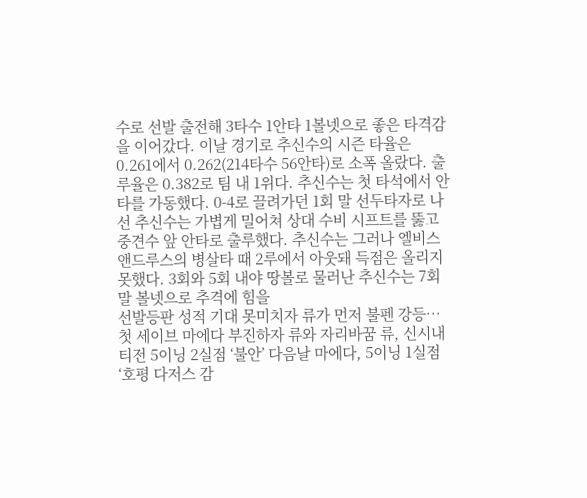수로 선발 출전해 3타수 1안타 1볼넷으로 좋은 타격감을 이어갔다. 이날 경기로 추신수의 시즌 타율은 0.261에서 0.262(214타수 56안타)로 소폭 올랐다. 출루율은 0.382로 팀 내 1위다. 추신수는 첫 타석에서 안타를 가동했다. 0-4로 끌려가던 1회 말 선두타자로 나선 추신수는 가볍게 밀어쳐 상대 수비 시프트를 뚫고 중견수 앞 안타로 출루했다. 추신수는 그러나 엘비스 앤드루스의 병살타 때 2루에서 아웃돼 득점은 올리지 못했다. 3회와 5회 내야 땅볼로 물러난 추신수는 7회 말 볼넷으로 추격에 힘을
선발등판 성적 기대 못미치자 류가 먼저 불펜 강등… 첫 세이브 마에다 부진하자 류와 자리바꿈 류, 신시내티전 5이닝 2실점 ‘불안’ 다음날 마에다, 5이닝 1실점 ‘호평 다저스 감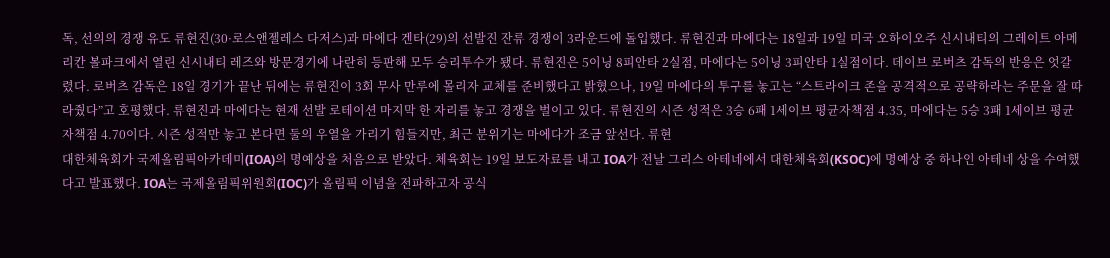독, 선의의 경쟁 유도 류현진(30·로스앤젤레스 다저스)과 마에다 겐타(29)의 선발진 잔류 경쟁이 3라운드에 돌입했다. 류현진과 마에다는 18일과 19일 미국 오하이오주 신시내티의 그레이트 아메리칸 볼파크에서 열린 신시내티 레즈와 방문경기에 나란히 등판해 모두 승리투수가 됐다. 류현진은 5이닝 8피안타 2실점, 마에다는 5이닝 3피안타 1실점이다. 데이브 로버츠 감독의 반응은 엇갈렸다. 로버츠 감독은 18일 경기가 끝난 뒤에는 류현진이 3회 무사 만루에 몰리자 교체를 준비했다고 밝혔으나, 19일 마에다의 투구를 놓고는 “스트라이크 존을 공격적으로 공략하라는 주문을 잘 따라줬다”고 호평했다. 류현진과 마에다는 현재 선발 로테이션 마지막 한 자리를 놓고 경쟁을 벌이고 있다. 류현진의 시즌 성적은 3승 6패 1세이브 평균자책점 4.35, 마에다는 5승 3패 1세이브 평균자책점 4.70이다. 시즌 성적만 놓고 본다면 둘의 우열을 가리기 힘들지만, 최근 분위기는 마에다가 조금 앞선다. 류현
대한체육회가 국제올림픽아카데미(IOA)의 명예상을 처음으로 받았다. 체육회는 19일 보도자료를 내고 IOA가 전날 그리스 아테네에서 대한체육회(KSOC)에 명예상 중 하나인 아테네 상을 수여했다고 발표했다. IOA는 국제올림픽위원회(IOC)가 올림픽 이념을 전파하고자 공식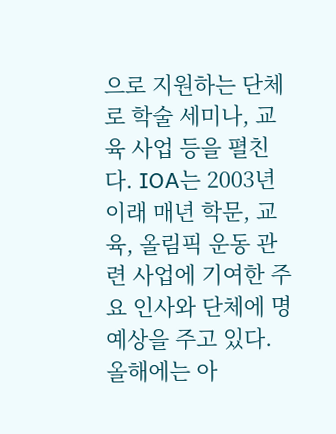으로 지원하는 단체로 학술 세미나, 교육 사업 등을 펼친다. IOA는 2003년 이래 매년 학문, 교육, 올림픽 운동 관련 사업에 기여한 주요 인사와 단체에 명예상을 주고 있다. 올해에는 아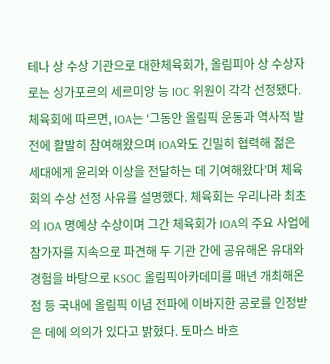테나 상 수상 기관으로 대한체육회가, 올림피아 상 수상자로는 싱가포르의 세르미앙 능 IOC 위원이 각각 선정됐다. 체육회에 따르면, IOA는 ‘그동안 올림픽 운동과 역사적 발전에 활발히 참여해왔으며 IOA와도 긴밀히 협력해 젊은 세대에게 윤리와 이상을 전달하는 데 기여해왔다’며 체육회의 수상 선정 사유를 설명했다. 체육회는 우리나라 최초의 IOA 명예상 수상이며 그간 체육회가 IOA의 주요 사업에 참가자를 지속으로 파견해 두 기관 간에 공유해온 유대와 경험을 바탕으로 KSOC 올림픽아카데미를 매년 개최해온 점 등 국내에 올림픽 이념 전파에 이바지한 공로를 인정받은 데에 의의가 있다고 밝혔다. 토마스 바흐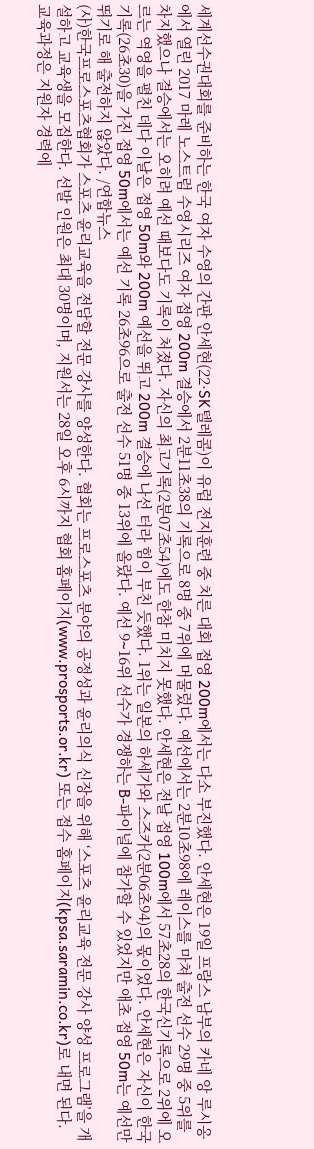세계선수권대회를 준비하는 한국 여자 수영의 간판 안세현(22·SK텔레콤)이 유럽 전지훈련 중 치른 대회 접영 200m에서는 다소 부진했다. 안세현은 19일 프랑스 남부의 카네 앙 루시옹에서 열린 2017 마레 노스트럼 수영시리즈 여자 접영 200m 결승에서 2분11초38의 기록으로 8명 중 7위에 머물렀다. 예선에서는 2분10초98에 레이스를 마쳐 출전 선수 29명 중 5위를 차지했으나 결승에서는 오히려 예선 때보다도 기록이 처졌다. 자신의 최고기록(2분07초54)에도 한참 미치지 못했다. 안세현은 전날 접영 100m에서 57초28의 한국신기록으로 2위에 오르는 역영을 펼친 데다 이날은 접영 50m와 200m 예선을 뛰고 200m 결승에 나선 터라 힘이 부친 듯했다. 1위는 일본의 하세가와 스즈카(2분06초94)의 몫이었다. 안세현은 자신이 한국기록(26초30)을 가진 접영 50m에서는 예선 기록 26초96으로 출전 선수 51명 중 13위에 올랐다. 예선 9∼16위 선수가 경쟁하는 B-파이널에 참가할 수 있었지만 애초 접영 50m는 예선만 뛰기로 해 출전하지 않았다. /연합뉴스
(사)한국프로스포츠협회가 스포츠 윤리교육을 전담할 전문 강사를 양성한다. 협회는 프로스포츠 분야의 공정성과 윤리의식 신장을 위해 ‘스포츠 윤리교육 전문 강사 양성 프로그램’을 개설하고 교육생을 모집한다. 선발 인원은 최대 30명이며, 지원서는 28일 오후 6시까지 협회 홈페이지(www.prosports.or.kr) 또는 접수 홈페이지(kpsa.saramin.co.kr)로 내면 된다. 교육과정은 지원자 경력에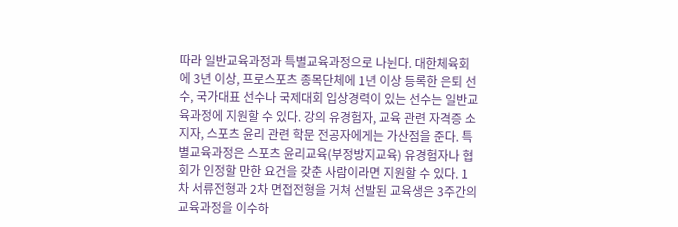따라 일반교육과정과 특별교육과정으로 나뉜다. 대한체육회에 3년 이상, 프로스포츠 종목단체에 1년 이상 등록한 은퇴 선수, 국가대표 선수나 국제대회 입상경력이 있는 선수는 일반교육과정에 지원할 수 있다. 강의 유경험자, 교육 관련 자격증 소지자, 스포츠 윤리 관련 학문 전공자에게는 가산점을 준다. 특별교육과정은 스포츠 윤리교육(부정방지교육) 유경험자나 협회가 인정할 만한 요건을 갖춘 사람이라면 지원할 수 있다. 1차 서류전형과 2차 면접전형을 거쳐 선발된 교육생은 3주간의 교육과정을 이수하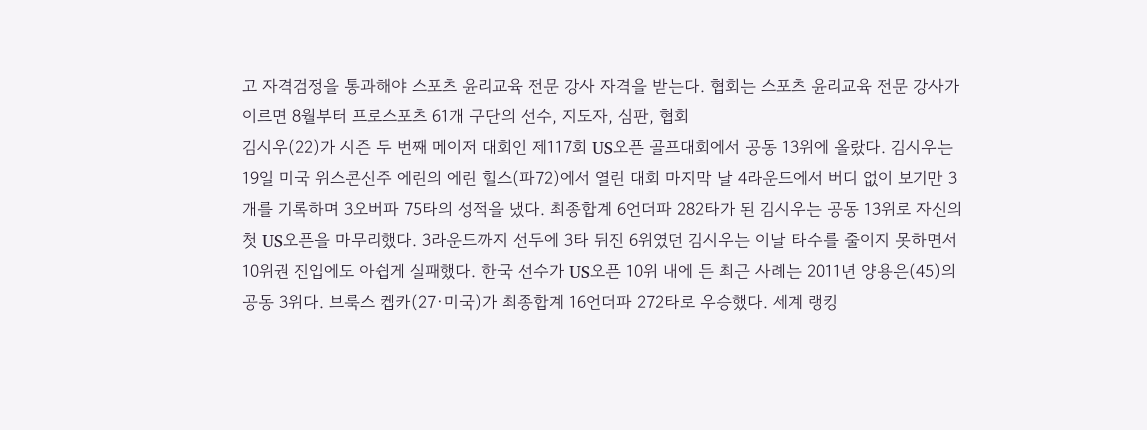고 자격검정을 통과해야 스포츠 윤리교육 전문 강사 자격을 받는다. 협회는 스포츠 윤리교육 전문 강사가 이르면 8월부터 프로스포츠 61개 구단의 선수, 지도자, 심판, 협회
김시우(22)가 시즌 두 번째 메이저 대회인 제117회 US오픈 골프대회에서 공동 13위에 올랐다. 김시우는 19일 미국 위스콘신주 에린의 에린 힐스(파72)에서 열린 대회 마지막 날 4라운드에서 버디 없이 보기만 3개를 기록하며 3오버파 75타의 성적을 냈다. 최종합계 6언더파 282타가 된 김시우는 공동 13위로 자신의 첫 US오픈을 마무리했다. 3라운드까지 선두에 3타 뒤진 6위였던 김시우는 이날 타수를 줄이지 못하면서 10위권 진입에도 아쉽게 실패했다. 한국 선수가 US오픈 10위 내에 든 최근 사례는 2011년 양용은(45)의 공동 3위다. 브룩스 켑카(27·미국)가 최종합계 16언더파 272타로 우승했다. 세계 랭킹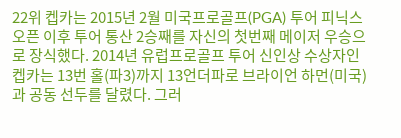22위 켑카는 2015년 2월 미국프로골프(PGA) 투어 피닉스 오픈 이후 투어 통산 2승째를 자신의 첫번째 메이저 우승으로 장식했다. 2014년 유럽프로골프 투어 신인상 수상자인 켑카는 13번 홀(파3)까지 13언더파로 브라이언 하먼(미국)과 공동 선두를 달렸다. 그러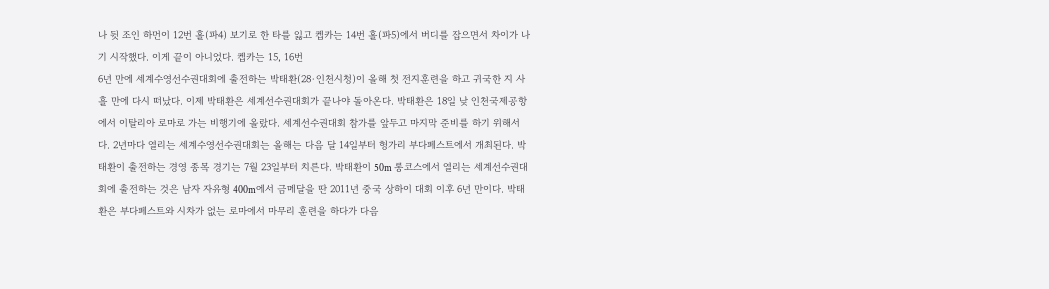나 뒷 조인 하먼이 12번 홀(파4) 보기로 한 타를 잃고 켑카는 14번 홀(파5)에서 버디를 잡으면서 차이가 나기 시작했다. 이게 끝이 아니었다. 켑카는 15, 16번
6년 만에 세계수영선수권대회에 출전하는 박태환(28·인천시청)이 올해 첫 전지훈련을 하고 귀국한 지 사흘 만에 다시 떠났다. 이제 박태환은 세계선수권대회가 끝나야 돌아온다. 박태환은 18일 낮 인천국제공항에서 이탈리아 로마로 가는 비행기에 올랐다. 세계선수권대회 참가를 앞두고 마지막 준비를 하기 위해서다. 2년마다 열리는 세계수영선수권대회는 올해는 다음 달 14일부터 헝가리 부다페스트에서 개최된다. 박태환이 출전하는 경영 종목 경기는 7월 23일부터 치른다. 박태환이 50m 롱코스에서 열리는 세계선수권대회에 출전하는 것은 남자 자유형 400m에서 금메달을 딴 2011년 중국 상하이 대회 이후 6년 만이다. 박태환은 부다페스트와 시차가 없는 로마에서 마무리 훈련을 하다가 다음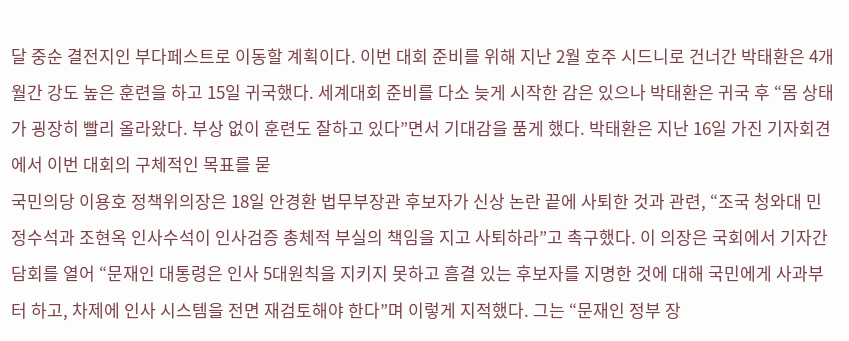달 중순 결전지인 부다페스트로 이동할 계획이다. 이번 대회 준비를 위해 지난 2월 호주 시드니로 건너간 박태환은 4개월간 강도 높은 훈련을 하고 15일 귀국했다. 세계대회 준비를 다소 늦게 시작한 감은 있으나 박태환은 귀국 후 “몸 상태가 굉장히 빨리 올라왔다. 부상 없이 훈련도 잘하고 있다”면서 기대감을 품게 했다. 박태환은 지난 16일 가진 기자회견에서 이번 대회의 구체적인 목표를 묻
국민의당 이용호 정책위의장은 18일 안경환 법무부장관 후보자가 신상 논란 끝에 사퇴한 것과 관련, “조국 청와대 민정수석과 조현옥 인사수석이 인사검증 총체적 부실의 책임을 지고 사퇴하라”고 촉구했다. 이 의장은 국회에서 기자간담회를 열어 “문재인 대통령은 인사 5대원칙을 지키지 못하고 흠결 있는 후보자를 지명한 것에 대해 국민에게 사과부터 하고, 차제에 인사 시스템을 전면 재검토해야 한다”며 이렇게 지적했다. 그는 “문재인 정부 장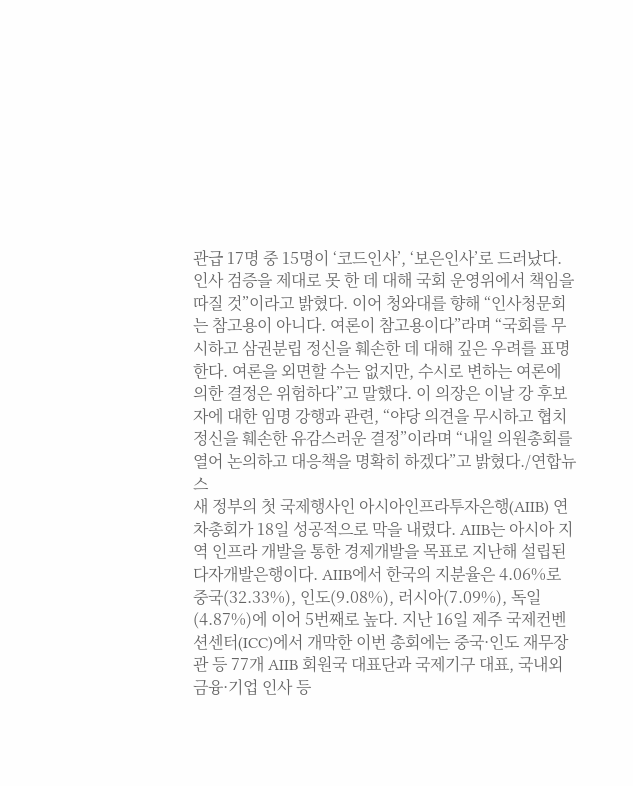관급 17명 중 15명이 ‘코드인사’, ‘보은인사’로 드러났다. 인사 검증을 제대로 못 한 데 대해 국회 운영위에서 책임을 따질 것”이라고 밝혔다. 이어 청와대를 향해 “인사청문회는 참고용이 아니다. 여론이 참고용이다”라며 “국회를 무시하고 삼권분립 정신을 훼손한 데 대해 깊은 우려를 표명한다. 여론을 외면할 수는 없지만, 수시로 변하는 여론에 의한 결정은 위험하다”고 말했다. 이 의장은 이날 강 후보자에 대한 임명 강행과 관련, “야당 의견을 무시하고 협치 정신을 훼손한 유감스러운 결정”이라며 “내일 의원총회를 열어 논의하고 대응책을 명확히 하겠다”고 밝혔다./연합뉴스
새 정부의 첫 국제행사인 아시아인프라투자은행(AIIB) 연차총회가 18일 성공적으로 막을 내렸다. AIIB는 아시아 지역 인프라 개발을 통한 경제개발을 목표로 지난해 설립된 다자개발은행이다. AIIB에서 한국의 지분율은 4.06%로 중국(32.33%), 인도(9.08%), 러시아(7.09%), 독일(4.87%)에 이어 5번째로 높다. 지난 16일 제주 국제컨벤션센터(ICC)에서 개막한 이번 총회에는 중국·인도 재무장관 등 77개 AIIB 회원국 대표단과 국제기구 대표, 국내외 금융·기업 인사 등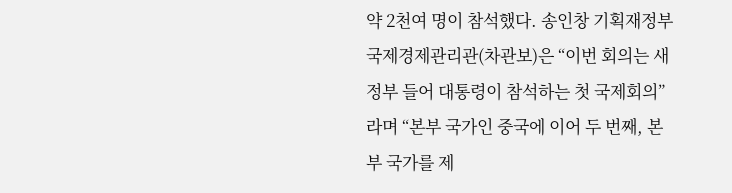약 2천여 명이 참석했다. 송인창 기획재정부 국제경제관리관(차관보)은 “이번 회의는 새 정부 들어 대통령이 참석하는 첫 국제회의”라며 “본부 국가인 중국에 이어 두 번째, 본부 국가를 제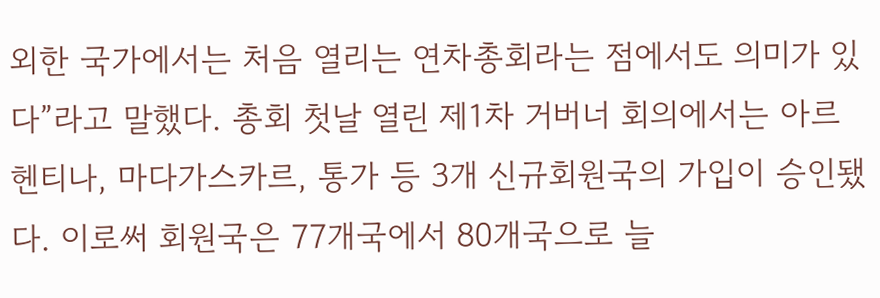외한 국가에서는 처음 열리는 연차총회라는 점에서도 의미가 있다”라고 말했다. 총회 첫날 열린 제1차 거버너 회의에서는 아르헨티나, 마다가스카르, 통가 등 3개 신규회원국의 가입이 승인됐다. 이로써 회원국은 77개국에서 80개국으로 늘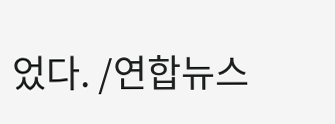었다. /연합뉴스